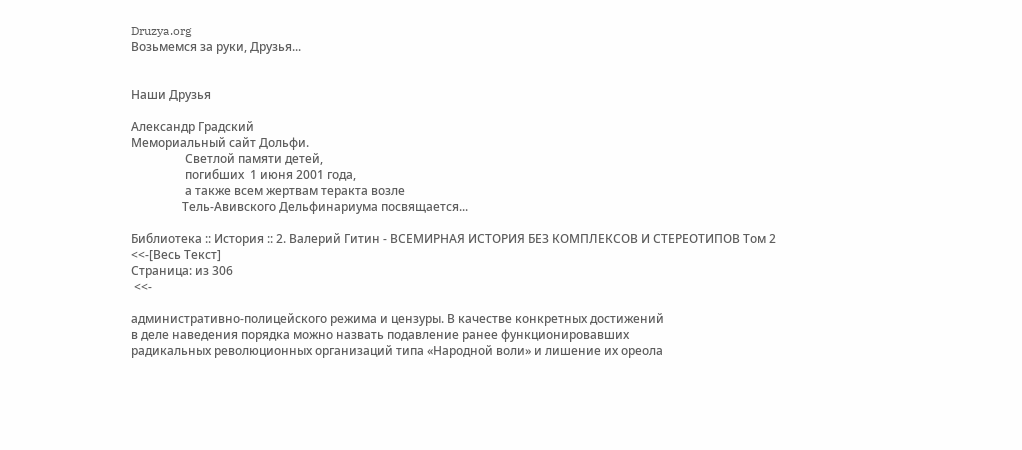Druzya.org
Возьмемся за руки, Друзья...


Наши Друзья

Александр Градский
Мемориальный сайт Дольфи.
                  Светлой памяти детей,
                  погибших  1 июня 2001 года,
                  а также всем жертвам теракта возле
                 Тель-Авивского Дельфинариума посвящается...

Библиотека :: История :: 2. Валерий Гитин - ВСЕМИРНАЯ ИСТОРИЯ БЕЗ КОМПЛЕКСОВ И СТЕРЕОТИПОВ Том 2
<<-[Весь Текст]
Страница: из 306
 <<-

административно-полицейского режима и цензуры. В качестве конкретных достижений
в деле наведения порядка можно назвать подавление ранее функционировавших
радикальных революционных организаций типа «Народной воли» и лишение их ореола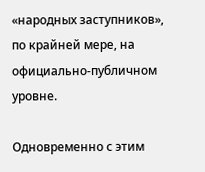«народных заступников», по крайней мере, на официально-публичном уровне.

Одновременно с этим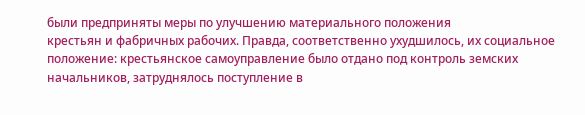были предприняты меры по улучшению материального положения
крестьян и фабричных рабочих. Правда, соответственно ухудшилось, их социальное
положение: крестьянское самоуправление было отдано под контроль земских
начальников, затруднялось поступление в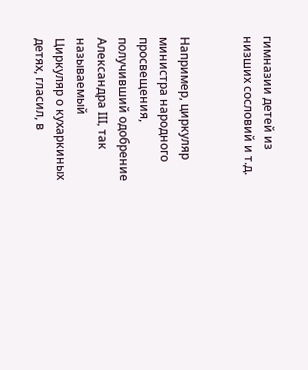гимназии детей из низших сословий и т.д.


Например, циркуляр министра народного просвещения, получивший одобрение
Александра III, так называемый
Циркуляр о кухаркиных детях, гласил, в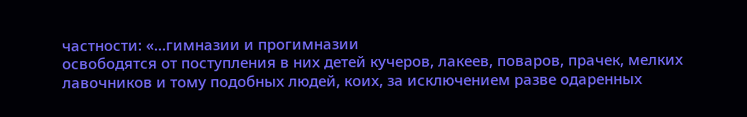частности: «…гимназии и прогимназии
освободятся от поступления в них детей кучеров, лакеев, поваров, прачек, мелких
лавочников и тому подобных людей, коих, за исключением разве одаренных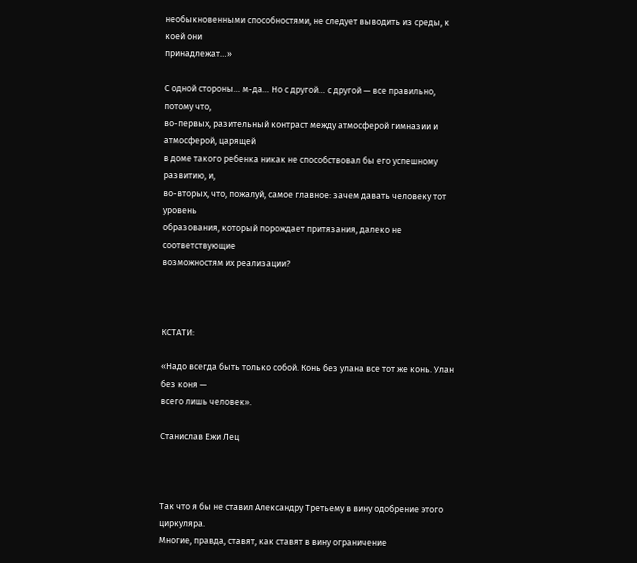необыкновенными способностями, не следует выводить из среды, к коей они
принадлежат…»

С одной стороны… м-да… Но с другой… с другой — все правильно, потому что,
во-первых, разительный контраст между атмосферой гимназии и атмосферой, царящей
в доме такого ребенка никак не способствовал бы его успешному развитию, и,
во-вторых, что, пожалуй, самое главное: зачем давать человеку тот уровень
образования, который порождает притязания, далеко не соответствующие
возможностям их реализации?



КСТАТИ:

«Надо всегда быть только собой. Конь без улана все тот же конь. Улан без коня —
всего лишь человек».

Станислав Ежи Лец



Так что я бы не ставил Александру Третьему в вину одобрение этого циркуляра.
Многие, правда, ставят, как ставят в вину ограничение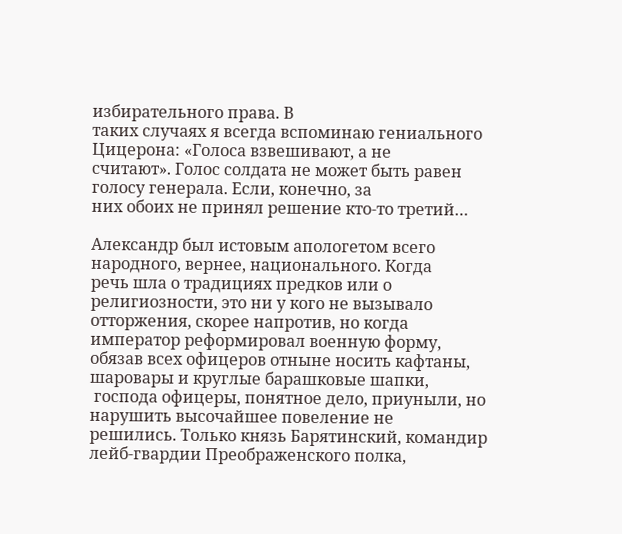избирательного права. В
таких случаях я всегда вспоминаю гениального Цицерона: «Голоса взвешивают, а не
считают». Голос солдата не может быть равен голосу генерала. Если, конечно, за
них обоих не принял решение кто-то третий…

Александр был истовым апологетом всего народного, вернее, национального. Когда
речь шла о традициях предков или о религиозности, это ни у кого не вызывало
отторжения, скорее напротив, но когда император реформировал военную форму,
обязав всех офицеров отныне носить кафтаны, шаровары и круглые барашковые шапки,
 господа офицеры, понятное дело, приуныли, но нарушить высочайшее повеление не
решились. Только князь Барятинский, командир лейб-гвардии Преображенского полка,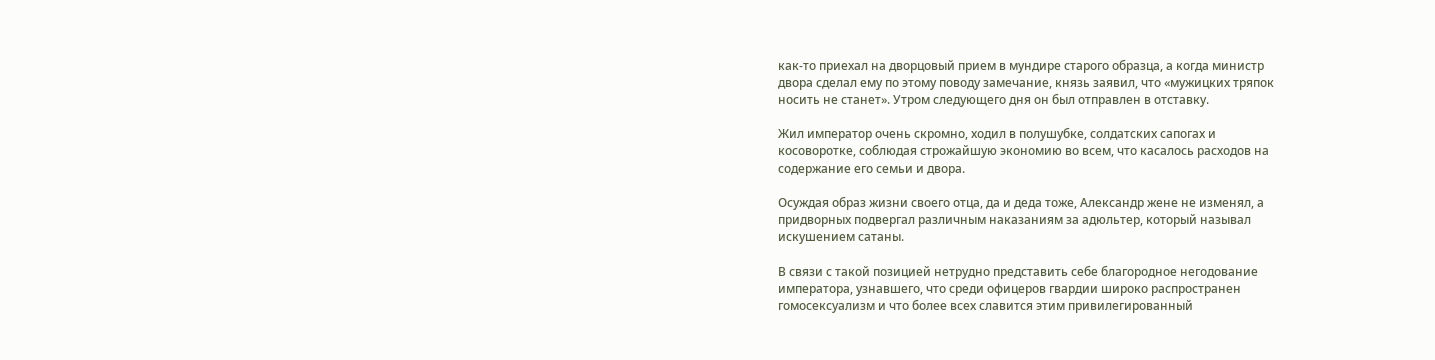как-то приехал на дворцовый прием в мундире старого образца, а когда министр
двора сделал ему по этому поводу замечание, князь заявил, что «мужицких тряпок
носить не станет». Утром следующего дня он был отправлен в отставку.

Жил император очень скромно, ходил в полушубке, солдатских сапогах и
косоворотке, соблюдая строжайшую экономию во всем, что касалось расходов на
содержание его семьи и двора.

Осуждая образ жизни своего отца, да и деда тоже, Александр жене не изменял, а
придворных подвергал различным наказаниям за адюльтер, который называл
искушением сатаны.

В связи с такой позицией нетрудно представить себе благородное негодование
императора, узнавшего, что среди офицеров гвардии широко распространен
гомосексуализм и что более всех славится этим привилегированный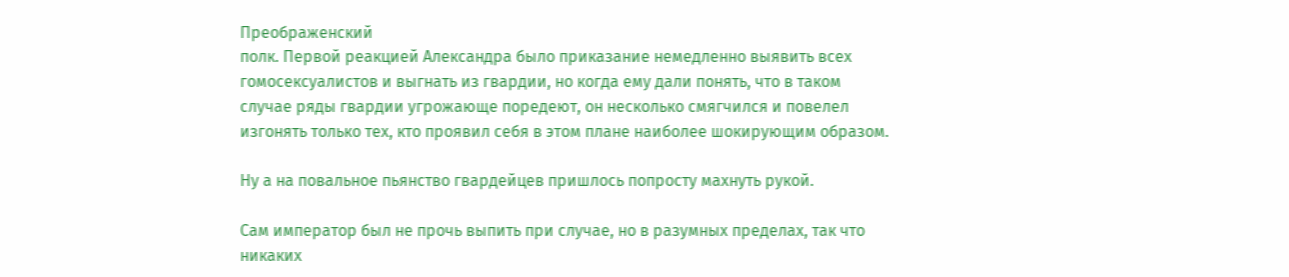Преображенский
полк. Первой реакцией Александра было приказание немедленно выявить всех
гомосексуалистов и выгнать из гвардии, но когда ему дали понять, что в таком
случае ряды гвардии угрожающе поредеют, он несколько смягчился и повелел
изгонять только тех, кто проявил себя в этом плане наиболее шокирующим образом.

Ну а на повальное пьянство гвардейцев пришлось попросту махнуть рукой.

Сам император был не прочь выпить при случае, но в разумных пределах, так что
никаких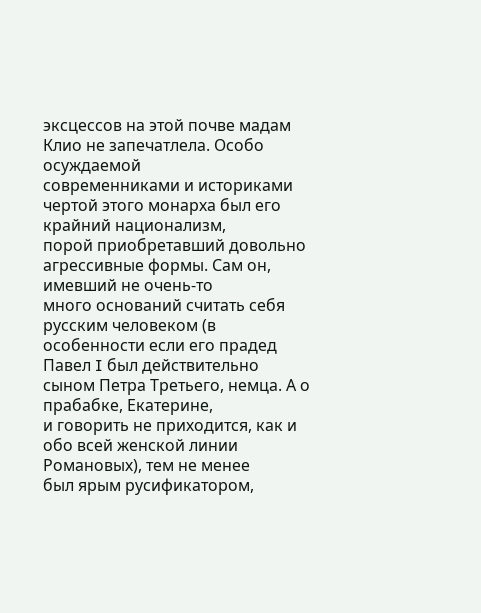эксцессов на этой почве мадам Клио не запечатлела. Особо осуждаемой
современниками и историками чертой этого монарха был его крайний национализм,
порой приобретавший довольно агрессивные формы. Сам он, имевший не очень-то
много оснований считать себя русским человеком (в особенности если его прадед
Павел I был действительно сыном Петра Третьего, немца. А о прабабке, Екатерине,
и говорить не приходится, как и обо всей женской линии Романовых), тем не менее
был ярым русификатором,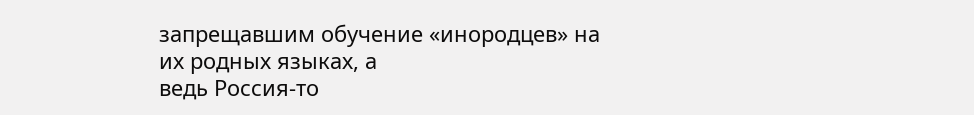запрещавшим обучение «инородцев» на их родных языках, а
ведь Россия-то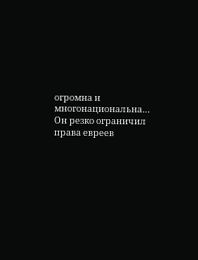огромна и многонациональна… Он резко ограничил права евреев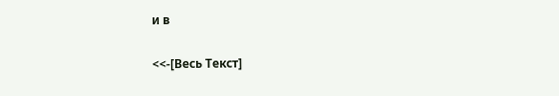и в

<<-[Весь Текст]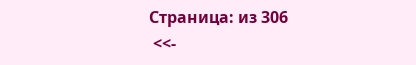Страница: из 306
 <<-